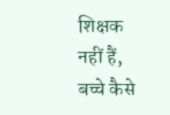शिक्षक नहीं हैं, बच्चे कैसे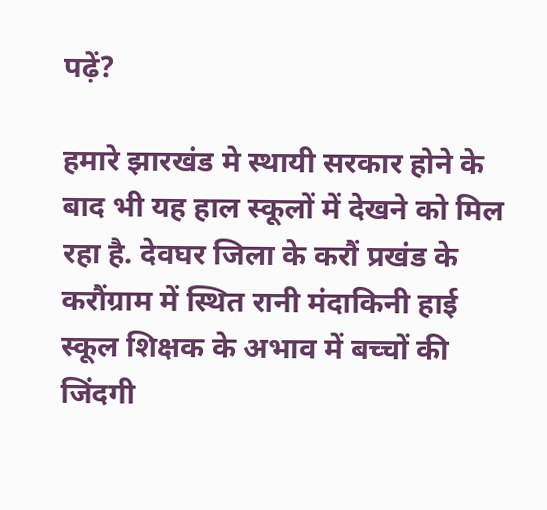पढ़ें?

हमारे झारखंड मे स्थायी सरकार होने के बाद भी यह हाल स्कूलों में देखने को मिल रहा है. देवघर जिला के करौं प्रखंड के करौंग्राम में स्थित रानी मंदाकिनी हाई स्कूल शिक्षक के अभाव में बच्चों की जिंदगी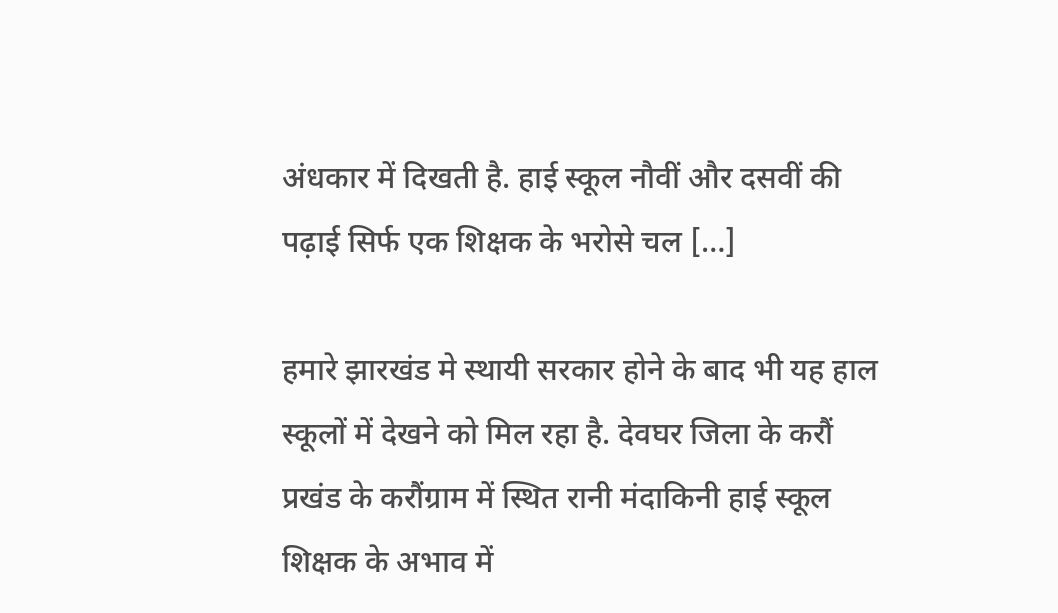अंधकार में दिखती है. हाई स्कूल नौवीं और दसवीं की पढ़ाई सिर्फ एक शिक्षक के भरोसे चल […]

हमारे झारखंड मे स्थायी सरकार होने के बाद भी यह हाल स्कूलों में देखने को मिल रहा है. देवघर जिला के करौं प्रखंड के करौंग्राम में स्थित रानी मंदाकिनी हाई स्कूल शिक्षक के अभाव में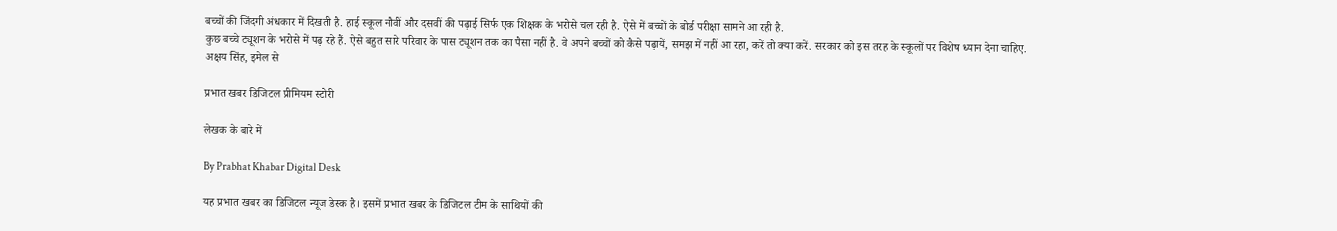बच्चों की जिंदगी अंधकार में दिखती है. हाई स्कूल नौवीं और दसवीं की पढ़ाई सिर्फ एक शिक्षक के भरोसे चल रही है. ऐसे में बच्चों के बोर्ड परीक्षा सामने आ रही है.
कुछ बच्चे ट्यूशन के भरोसे में पढ़ रहे हैं. ऐसे बहुत सारे परिवार के पास ट्यूशन तक का पैसा नहीं है. वे अपने बच्चों को कैसे पढ़ायें, समझ में नहीं आ रहा, करें तो क्या करें. सरकार को इस तरह के स्कूलों पर विशेष ध्यान देना चाहिए.
अक्षय सिंह, इमेल से

प्रभात खबर डिजिटल प्रीमियम स्टोरी

लेखक के बारे में

By Prabhat Khabar Digital Desk

यह प्रभात खबर का डिजिटल न्यूज डेस्क है। इसमें प्रभात खबर के डिजिटल टीम के साथियों की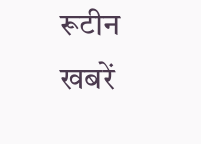रूटीन खबरें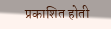प्रकाशित होती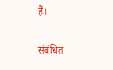हैं।

संबंधित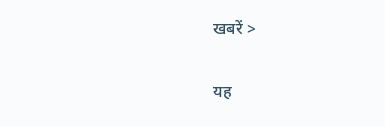खबरें >

यह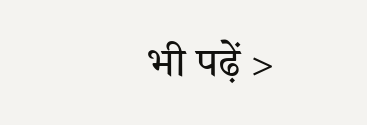भी पढ़ें >